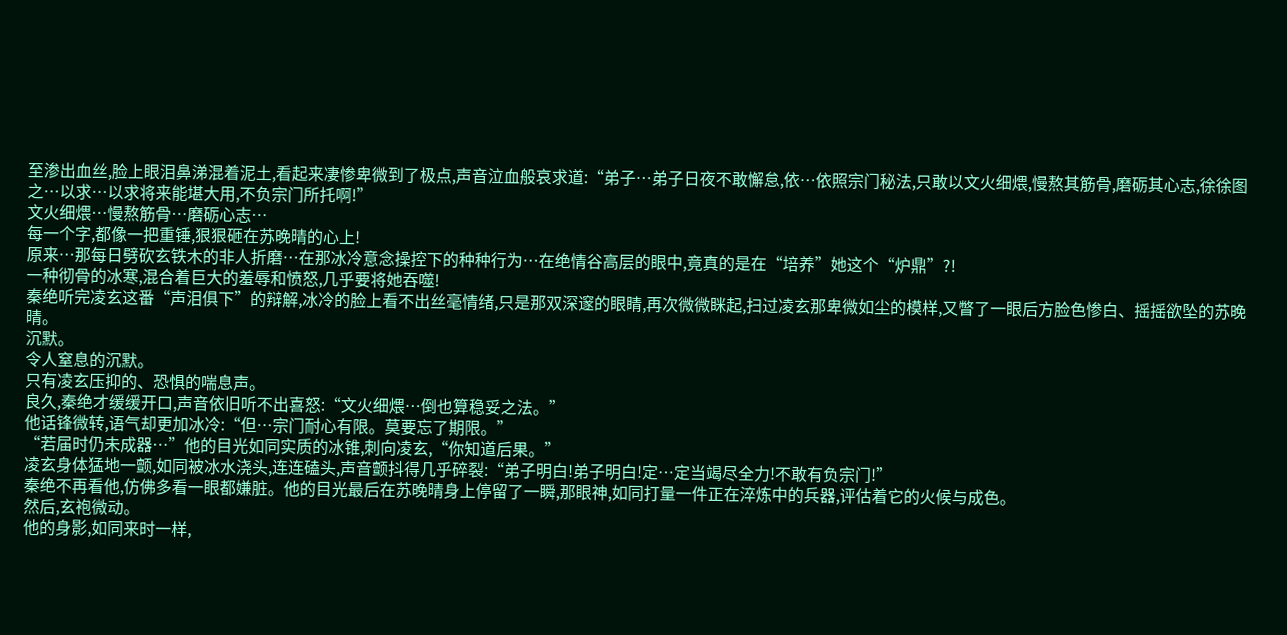至渗出血丝,脸上眼泪鼻涕混着泥土,看起来凄惨卑微到了极点,声音泣血般哀求道:“弟子…弟子日夜不敢懈怠,依…依照宗门秘法,只敢以文火细煨,慢熬其筋骨,磨砺其心志,徐徐图之…以求…以求将来能堪大用,不负宗门所托啊!”
文火细煨…慢熬筋骨…磨砺心志…
每一个字,都像一把重锤,狠狠砸在苏晚晴的心上!
原来…那每日劈砍玄铁木的非人折磨…在那冰冷意念操控下的种种行为…在绝情谷高层的眼中,竟真的是在“培养”她这个“炉鼎”?!
一种彻骨的冰寒,混合着巨大的羞辱和愤怒,几乎要将她吞噬!
秦绝听完凌玄这番“声泪俱下”的辩解,冰冷的脸上看不出丝毫情绪,只是那双深邃的眼睛,再次微微眯起,扫过凌玄那卑微如尘的模样,又瞥了一眼后方脸色惨白、摇摇欲坠的苏晚晴。
沉默。
令人窒息的沉默。
只有凌玄压抑的、恐惧的喘息声。
良久,秦绝才缓缓开口,声音依旧听不出喜怒:“文火细煨…倒也算稳妥之法。”
他话锋微转,语气却更加冰冷:“但…宗门耐心有限。莫要忘了期限。”
“若届时仍未成器…”他的目光如同实质的冰锥,刺向凌玄,“你知道后果。”
凌玄身体猛地一颤,如同被冰水浇头,连连磕头,声音颤抖得几乎碎裂:“弟子明白!弟子明白!定…定当竭尽全力!不敢有负宗门!”
秦绝不再看他,仿佛多看一眼都嫌脏。他的目光最后在苏晚晴身上停留了一瞬,那眼神,如同打量一件正在淬炼中的兵器,评估着它的火候与成色。
然后,玄袍微动。
他的身影,如同来时一样,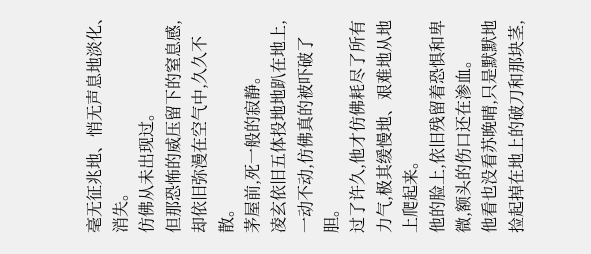毫无征兆地、悄无声息地淡化、消失。
仿佛从未出现过。
但那恐怖的威压留下的窒息感,却依旧弥漫在空气中,久久不散。
茅屋前,死一般的寂静。
凌玄依旧五体投地地趴在地上,一动不动,仿佛真的被吓破了胆。
过了许久,他才仿佛耗尽了所有力气,极其缓慢地、艰难地从地上爬起来。
他的脸上,依旧残留着恐惧和卑微,额头的伤口还在渗血。
他看也没看苏晚晴,只是默默地捡起掉在地上的破刀和那块茎,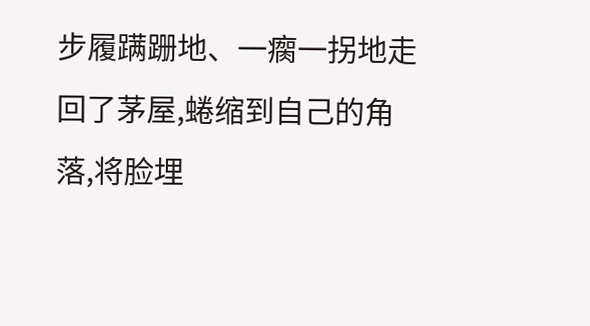步履蹒跚地、一瘸一拐地走回了茅屋,蜷缩到自己的角落,将脸埋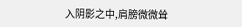入阴影之中,肩膀微微耸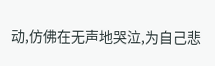动,仿佛在无声地哭泣,为自己悲